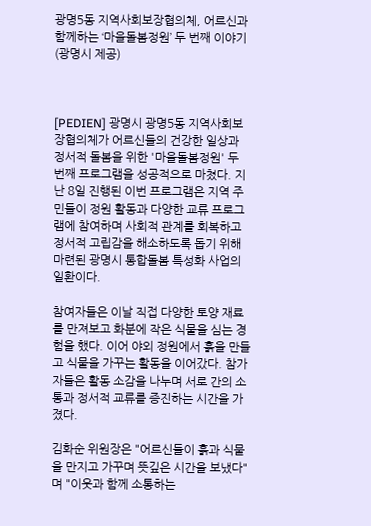광명5동 지역사회보장협의체, 어르신과 함께하는 ‘마을돌봄정원’ 두 번째 이야기 (광명시 제공)



[PEDIEN] 광명시 광명5동 지역사회보장협의체가 어르신들의 건강한 일상과 정서적 돌봄을 위한 '마을돌봄정원' 두 번째 프로그램을 성공적으로 마쳤다. 지난 8일 진행된 이번 프로그램은 지역 주민들이 정원 활동과 다양한 교류 프로그램에 참여하며 사회적 관계를 회복하고 정서적 고립감을 해소하도록 돕기 위해 마련된 광명시 통합돌봄 특성화 사업의 일환이다.

참여자들은 이날 직접 다양한 토양 재료를 만져보고 화분에 작은 식물을 심는 경험을 했다. 이어 야외 정원에서 흙을 만들고 식물을 가꾸는 활동을 이어갔다. 참가자들은 활동 소감을 나누며 서로 간의 소통과 정서적 교류를 증진하는 시간을 가졌다.

김화순 위원장은 "어르신들이 흙과 식물을 만지고 가꾸며 뜻깊은 시간을 보냈다"며 "이웃과 함께 소통하는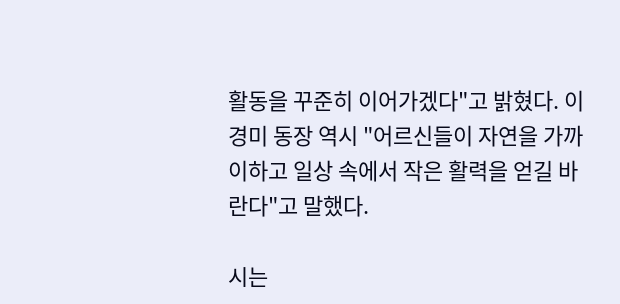활동을 꾸준히 이어가겠다"고 밝혔다. 이경미 동장 역시 "어르신들이 자연을 가까이하고 일상 속에서 작은 활력을 얻길 바란다"고 말했다.

시는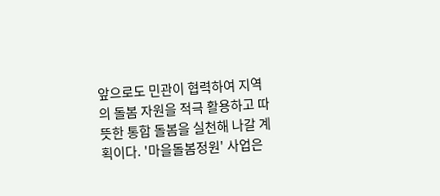앞으로도 민관이 협력하여 지역의 돌봄 자원을 적극 활용하고 따뜻한 통합 돌봄을 실천해 나갈 계획이다. '마을돌봄정원' 사업은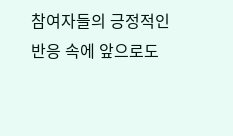참여자들의 긍정적인 반응 속에 앞으로도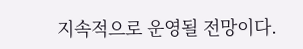지속적으로 운영될 전망이다.